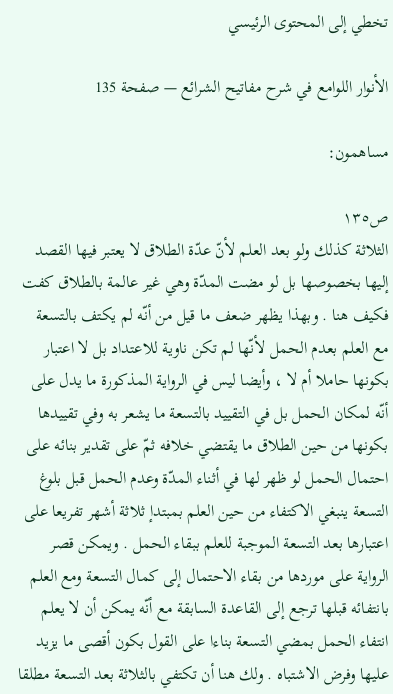تخطي إلى المحتوى الرئيسي

الأنوار اللوامع في شرح مفاتيح الشرائع — صفحة 135

مساهمون:

ص١٣٥
الثلاثة كذلك ولو بعد العلم لأنّ عدّة الطلاق لا يعتبر فيها القصد إليها بخصوصها بل لو مضت المدّة وهي غير عالمة بالطلاق كفت فكيف هنا . وبهذا يظهر ضعف ما قيل من أنّه لم يكتف بالتسعة مع العلم بعدم الحمل لأنّها لم تكن ناوية للاعتداد بل لا اعتبار بكونها حاملا أم لا ، وأيضا ليس في الرواية المذكورة ما يدل على أنّه لمكان الحمل بل في التقييد بالتسعة ما يشعر به وفي تقييدها بكونها من حين الطلاق ما يقتضي خلافه ثمّ على تقدير بنائه على احتمال الحمل لو ظهر لها في أثناء المدّة وعدم الحمل قبل بلوغ التسعة ينبغي الاكتفاء من حين العلم بمبتدإ ثلاثة أشهر تفريعا على اعتبارها بعد التسعة الموجبة للعلم ببقاء الحمل . ويمكن قصر الرواية على موردها من بقاء الاحتمال إلى كمال التسعة ومع العلم بانتفائه قبلها ترجع إلى القاعدة السابقة مع أنّه يمكن أن لا يعلم انتفاء الحمل بمضي التسعة بناءا على القول بكون أقصى ما يزيد عليها وفرض الاشتباه . ولك هنا أن تكتفي بالثلاثة بعد التسعة مطلقا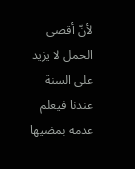لأنّ أقصى الحمل لا يزيد على السنة عندنا فيعلم عدمه بمضيها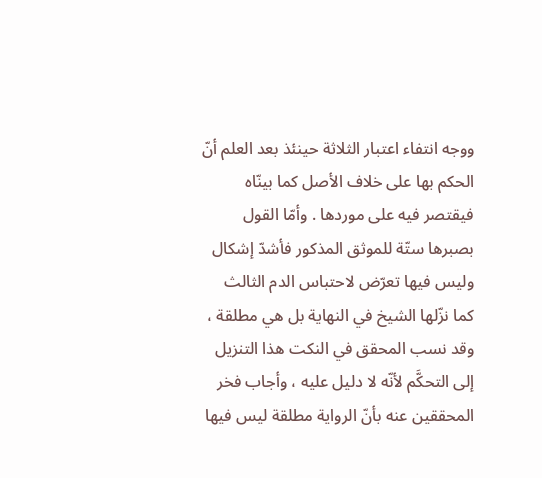ووجه انتفاء اعتبار الثلاثة حينئذ بعد العلم أنّ الحكم بها على خلاف الأصل كما بينّاه فيقتصر فيه على موردها . وأمّا القول بصبرها ستّة للموثق المذكور فأشدّ إشكال وليس فيها تعرّض لاحتباس الدم الثالث كما نزّلها الشيخ في النهاية بل هي مطلقة ، وقد نسب المحقق في النكت هذا التنزيل إلى التحكَّم لأنّه لا دليل عليه ، وأجاب فخر المحققين عنه بأنّ الرواية مطلقة ليس فيها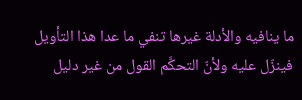ما ينافيه والأدلة غيرها تنفي ما عدا هذا التأويل فينزّل عليه ولأنّ التحكَّم القول من غير دليل